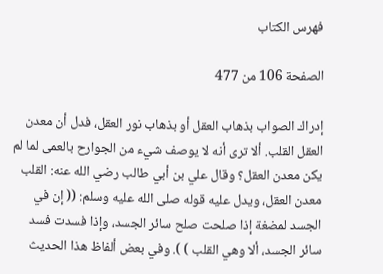فهرس الكتاب

الصفحة 106 من 477

إدراك الصواب بذهاب العقل أو بذهاب نور العقل، فدل أن معدن العقل القلب. ألا ترى أنه لا يوصف شيء من الجوارح بالعمى لما لم يكن معدن العقل؟ وقال علي بن أبي طالب رضي الله عنه: القلب معدن العقل، ويدل عليه قوله صلى الله عليه وسلم: (( إن في الجسد لمضغة إذا صلحت صلح سائر الجسد، وإذا فسدت فسد سائر الجسد، ألا وهي القلب ) ). وفي بعض ألفاظ هذا الحديث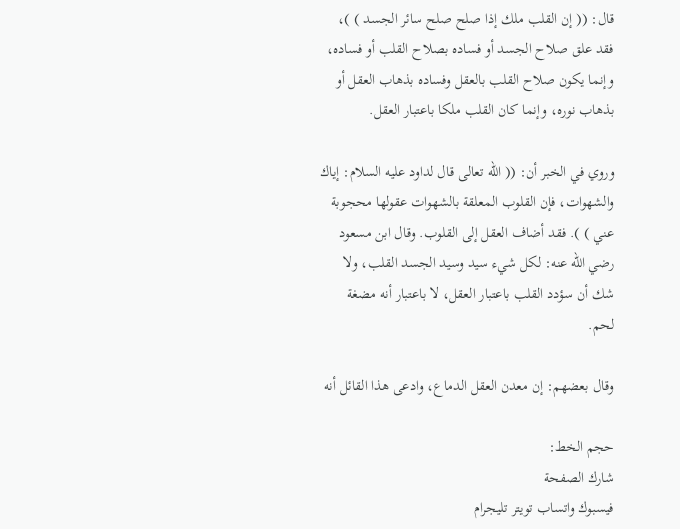قال: (( إن القلب ملك إذا صلح صلح سائر الجسد ) )، فقد علق صلاح الجسد أو فساده بصلاح القلب أو فساده، وإنما يكون صلاح القلب بالعقل وفساده بذهاب العقل أو بذهاب نوره، وإنما كان القلب ملكا باعتبار العقل.

وروي في الخبر أن: (( الله تعالى قال لداود عليه السلام: إياك والشهوات، فإن القلوب المعلقة بالشهوات عقولها محجوبة عني ) ). فقد أضاف العقل إلى القلوب. وقال ابن مسعود رضي الله عنه: لكل شيء سيد وسيد الجسد القلب، ولا شك أن سؤدد القلب باعتبار العقل، لا باعتبار أنه مضغة لحم.

وقال بعضهم: إن معدن العقل الدماع، وادعى هذا القائل أنه

حجم الخط:
شارك الصفحة
فيسبوك واتساب تويتر تليجرام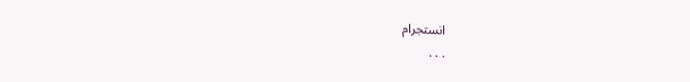انستجرام
. . .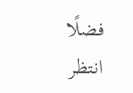فضلًا انتظر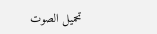تحميل الصوت